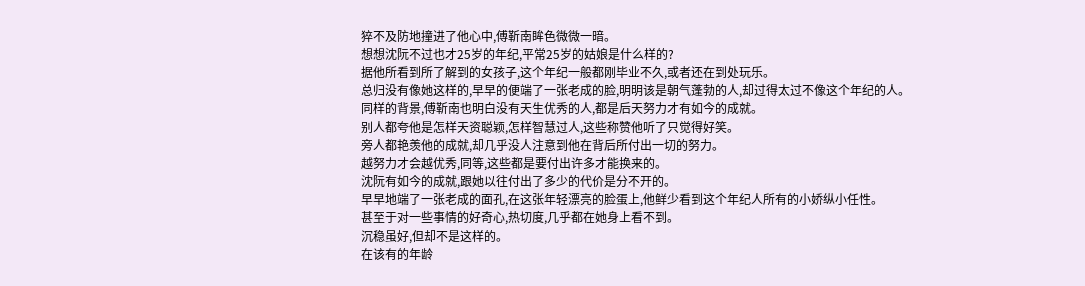猝不及防地撞进了他心中,傅靳南眸色微微一暗。
想想沈阮不过也才25岁的年纪,平常25岁的姑娘是什么样的?
据他所看到所了解到的女孩子,这个年纪一般都刚毕业不久,或者还在到处玩乐。
总归没有像她这样的,早早的便端了一张老成的脸,明明该是朝气蓬勃的人,却过得太过不像这个年纪的人。
同样的背景,傅靳南也明白没有天生优秀的人,都是后天努力才有如今的成就。
别人都夸他是怎样天资聪颖,怎样智慧过人,这些称赞他听了只觉得好笑。
旁人都艳羡他的成就,却几乎没人注意到他在背后所付出一切的努力。
越努力才会越优秀,同等,这些都是要付出许多才能换来的。
沈阮有如今的成就,跟她以往付出了多少的代价是分不开的。
早早地端了一张老成的面孔,在这张年轻漂亮的脸蛋上,他鲜少看到这个年纪人所有的小娇纵小任性。
甚至于对一些事情的好奇心,热切度,几乎都在她身上看不到。
沉稳虽好,但却不是这样的。
在该有的年龄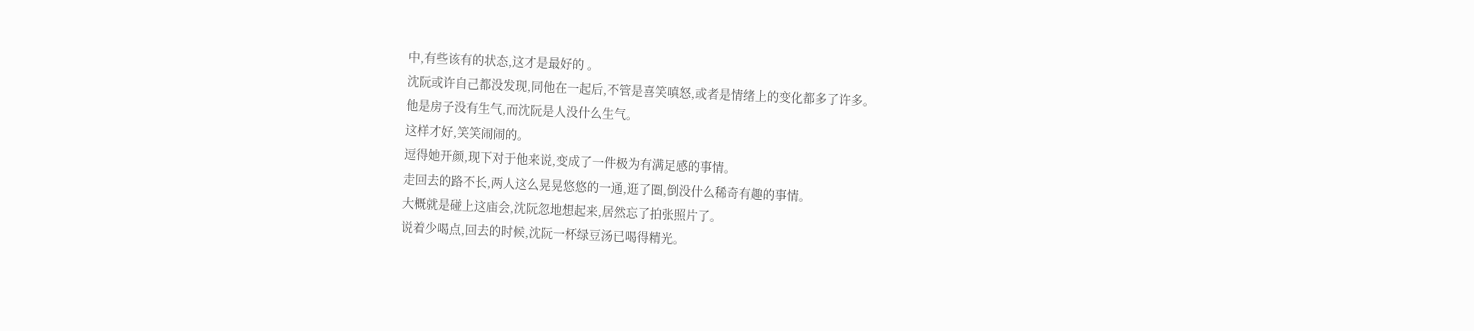中,有些该有的状态,这才是最好的 。
沈阮或许自己都没发现,同他在一起后,不管是喜笑嗔怒,或者是情绪上的变化都多了许多。
他是房子没有生气,而沈阮是人没什么生气。
这样才好,笑笑闹闹的。
逗得她开颜,现下对于他来说,变成了一件极为有满足感的事情。
走回去的路不长,两人这么晃晃悠悠的一通,逛了圈,倒没什么稀奇有趣的事情。
大概就是碰上这庙会,沈阮忽地想起来,居然忘了拍张照片了。
说着少喝点,回去的时候,沈阮一杯绿豆汤已喝得精光。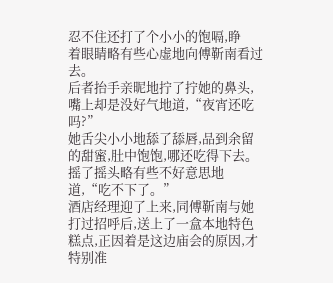忍不住还打了个小小的饱嗝,睁
着眼睛略有些心虚地向傅靳南看过去。
后者抬手亲昵地拧了拧她的鼻头,嘴上却是没好气地道,“夜宵还吃吗?”
她舌尖小小地舔了舔唇,品到余留的甜蜜,肚中饱饱,哪还吃得下去。
摇了摇头略有些不好意思地道,“吃不下了。”
酒店经理迎了上来,同傅靳南与她打过招呼后,送上了一盒本地特色糕点,正因着是这边庙会的原因,才特别准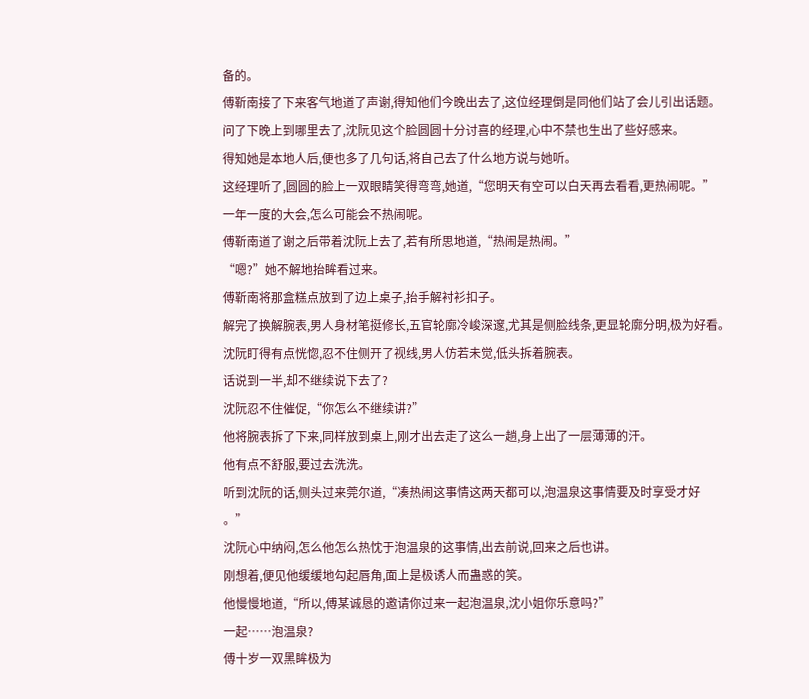备的。
傅靳南接了下来客气地道了声谢,得知他们今晚出去了,这位经理倒是同他们站了会儿引出话题。
问了下晚上到哪里去了,沈阮见这个脸圆圆十分讨喜的经理,心中不禁也生出了些好感来。
得知她是本地人后,便也多了几句话,将自己去了什么地方说与她听。
这经理听了,圆圆的脸上一双眼睛笑得弯弯,她道,“您明天有空可以白天再去看看,更热闹呢。”
一年一度的大会,怎么可能会不热闹呢。
傅靳南道了谢之后带着沈阮上去了,若有所思地道,“热闹是热闹。”
“嗯?”她不解地抬眸看过来。
傅靳南将那盒糕点放到了边上桌子,抬手解衬衫扣子。
解完了换解腕表,男人身材笔挺修长,五官轮廓冷峻深邃,尤其是侧脸线条,更显轮廓分明,极为好看。
沈阮盯得有点恍惚,忍不住侧开了视线,男人仿若未觉,低头拆着腕表。
话说到一半,却不继续说下去了?
沈阮忍不住催促,“你怎么不继续讲?”
他将腕表拆了下来,同样放到桌上,刚才出去走了这么一趟,身上出了一层薄薄的汗。
他有点不舒服,要过去洗洗。
听到沈阮的话,侧头过来莞尔道,“凑热闹这事情这两天都可以,泡温泉这事情要及时享受才好
。”
沈阮心中纳闷,怎么他怎么热忱于泡温泉的这事情,出去前说,回来之后也讲。
刚想着,便见他缓缓地勾起唇角,面上是极诱人而蛊惑的笑。
他慢慢地道,“所以,傅某诚恳的邀请你过来一起泡温泉,沈小姐你乐意吗?”
一起……泡温泉?
傅十岁一双黑眸极为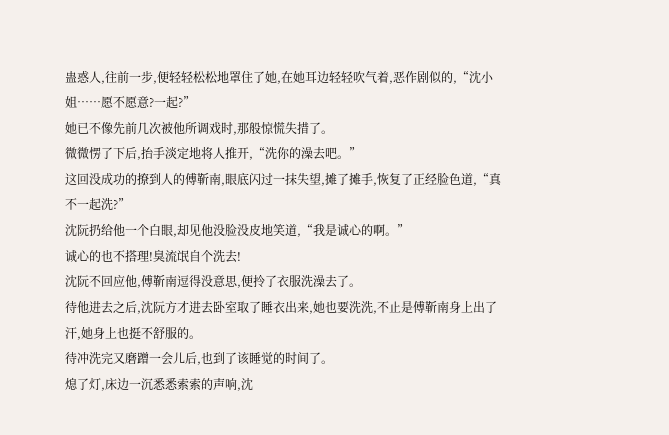蛊惑人,往前一步,便轻轻松松地罩住了她,在她耳边轻轻吹气着,恶作剧似的,“沈小姐……愿不愿意?一起?”
她已不像先前几次被他所调戏时,那般惊慌失措了。
微微愣了下后,抬手淡定地将人推开,“洗你的澡去吧。”
这回没成功的撩到人的傅靳南,眼底闪过一抹失望,摊了摊手,恢复了正经脸色道,“真不一起洗?”
沈阮扔给他一个白眼,却见他没脸没皮地笑道,“我是诚心的啊。”
诚心的也不搭理!臭流氓自个洗去!
沈阮不回应他,傅靳南逗得没意思,便拎了衣服洗澡去了。
待他进去之后,沈阮方才进去卧室取了睡衣出来,她也要洗洗,不止是傅靳南身上出了汗,她身上也挺不舒服的。
待冲洗完又磨蹭一会儿后,也到了该睡觉的时间了。
熄了灯,床边一沉悉悉索索的声响,沈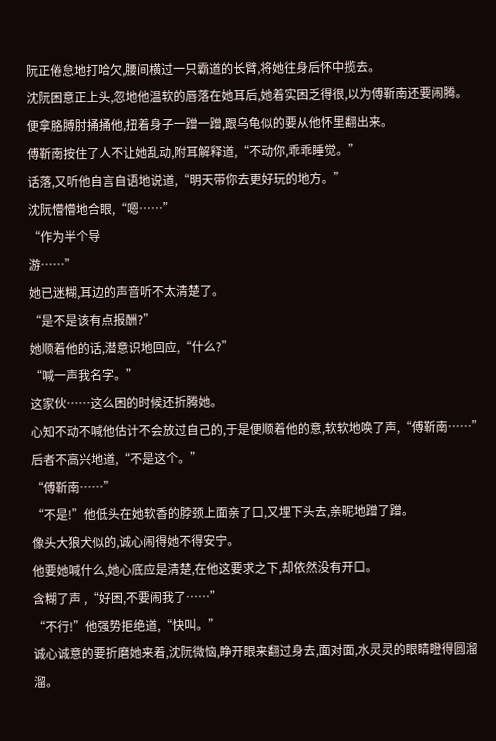阮正倦怠地打哈欠,腰间横过一只霸道的长臂,将她往身后怀中揽去。
沈阮困意正上头,忽地他温软的唇落在她耳后,她着实困乏得很,以为傅靳南还要闹腾。
便拿胳膊肘捅捅他,扭着身子一蹭一蹭,跟乌龟似的要从他怀里翻出来。
傅靳南按住了人不让她乱动,附耳解释道,“不动你,乖乖睡觉。”
话落,又听他自言自语地说道,“明天带你去更好玩的地方。”
沈阮懵懵地合眼,“嗯……”
“作为半个导
游……”
她已迷糊,耳边的声音听不太清楚了。
“是不是该有点报酬?”
她顺着他的话,潜意识地回应,“什么?”
“喊一声我名字。”
这家伙……这么困的时候还折腾她。
心知不动不喊他估计不会放过自己的,于是便顺着他的意,软软地唤了声,“傅靳南……”
后者不高兴地道,“不是这个。”
“傅靳南……”
“不是!”他低头在她软香的脖颈上面亲了口,又埋下头去,亲昵地蹭了蹭。
像头大狼犬似的,诚心闹得她不得安宁。
他要她喊什么,她心底应是清楚,在他这要求之下,却依然没有开口。
含糊了声 ,“好困,不要闹我了……”
“不行!”他强势拒绝道,“快叫。”
诚心诚意的要折磨她来着,沈阮微恼,睁开眼来翻过身去,面对面,水灵灵的眼睛瞪得圆溜溜。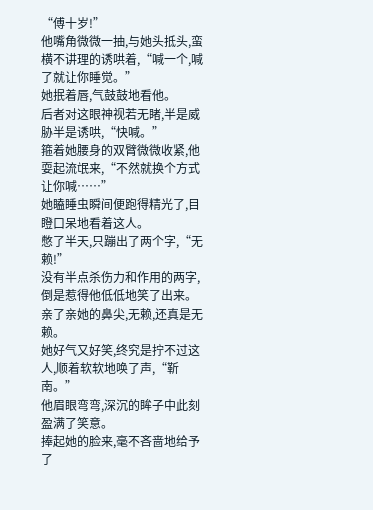“傅十岁!”
他嘴角微微一抽,与她头抵头,蛮横不讲理的诱哄着,“喊一个,喊了就让你睡觉。”
她抿着唇,气鼓鼓地看他。
后者对这眼神视若无睹,半是威胁半是诱哄,“快喊。”
箍着她腰身的双臂微微收紧,他耍起流氓来,“不然就换个方式让你喊……”
她瞌睡虫瞬间便跑得精光了,目瞪口呆地看着这人。
憋了半天,只蹦出了两个字,“无赖!”
没有半点杀伤力和作用的两字,倒是惹得他低低地笑了出来。
亲了亲她的鼻尖,无赖,还真是无赖。
她好气又好笑,终究是拧不过这人,顺着软软地唤了声,“靳南。”
他眉眼弯弯,深沉的眸子中此刻盈满了笑意。
捧起她的脸来,毫不吝啬地给予了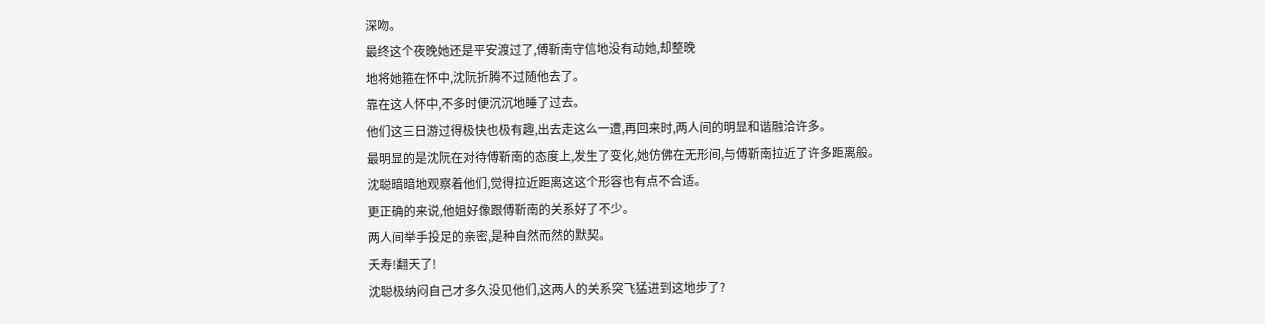深吻。
最终这个夜晚她还是平安渡过了,傅靳南守信地没有动她,却整晚
地将她箍在怀中,沈阮折腾不过随他去了。
靠在这人怀中,不多时便沉沉地睡了过去。
他们这三日游过得极快也极有趣,出去走这么一遭,再回来时,两人间的明显和谐融洽许多。
最明显的是沈阮在对待傅靳南的态度上,发生了变化,她仿佛在无形间,与傅靳南拉近了许多距离般。
沈聪暗暗地观察着他们,觉得拉近距离这这个形容也有点不合适。
更正确的来说,他姐好像跟傅靳南的关系好了不少。
两人间举手投足的亲密,是种自然而然的默契。
夭寿!翻天了!
沈聪极纳闷自己才多久没见他们,这两人的关系突飞猛进到这地步了?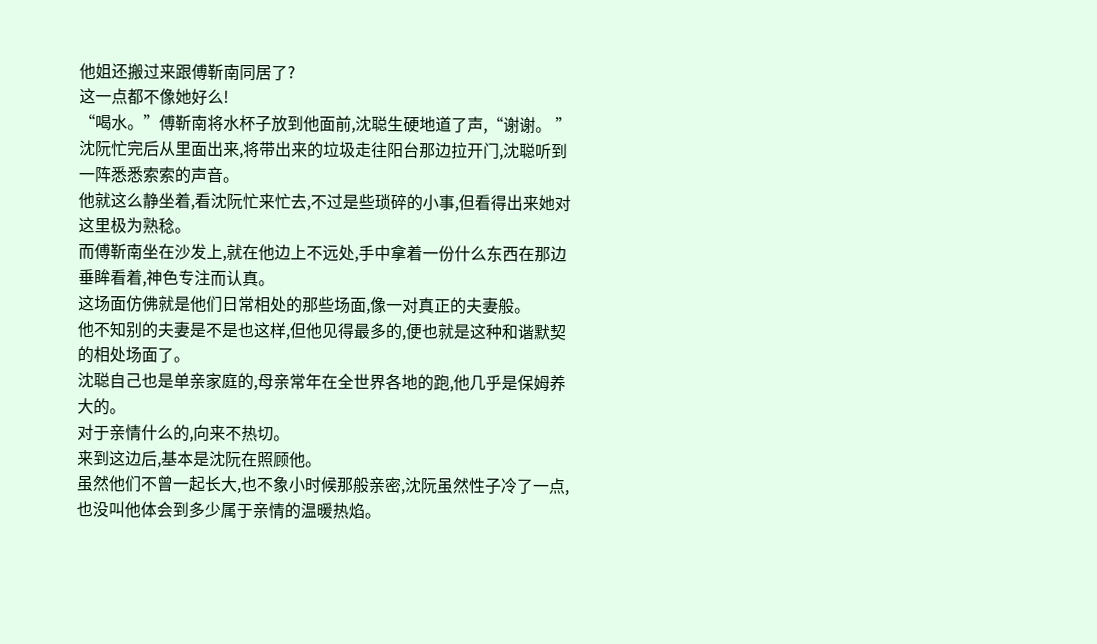他姐还搬过来跟傅靳南同居了?
这一点都不像她好么!
“喝水。”傅靳南将水杯子放到他面前,沈聪生硬地道了声,“谢谢。 ”
沈阮忙完后从里面出来,将带出来的垃圾走往阳台那边拉开门,沈聪听到一阵悉悉索索的声音。
他就这么静坐着,看沈阮忙来忙去,不过是些琐碎的小事,但看得出来她对这里极为熟稔。
而傅靳南坐在沙发上,就在他边上不远处,手中拿着一份什么东西在那边垂眸看着,神色专注而认真。
这场面仿佛就是他们日常相处的那些场面,像一对真正的夫妻般。
他不知别的夫妻是不是也这样,但他见得最多的,便也就是这种和谐默契的相处场面了。
沈聪自己也是单亲家庭的,母亲常年在全世界各地的跑,他几乎是保姆养大的。
对于亲情什么的,向来不热切。
来到这边后,基本是沈阮在照顾他。
虽然他们不曾一起长大,也不象小时候那般亲密,沈阮虽然性子冷了一点,也没叫他体会到多少属于亲情的温暖热焰。